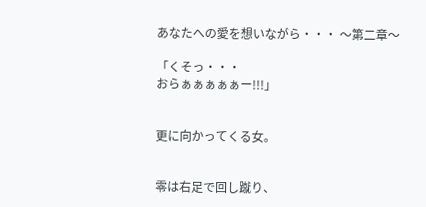あなたへの愛を想いながら・・・ 〜第二章〜

「くそっ・・・
おらぁぁぁぁぁー!!!」


更に向かってくる女。


零は右足で回し蹴り、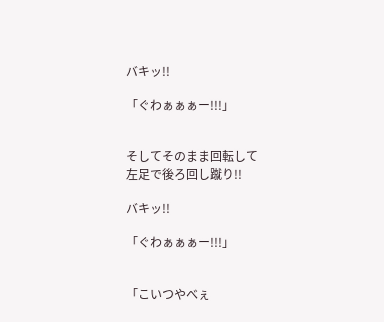バキッ!!

「ぐわぁぁぁー!!!」


そしてそのまま回転して
左足で後ろ回し蹴り!!

バキッ!!

「ぐわぁぁぁー!!!」


「こいつやべぇ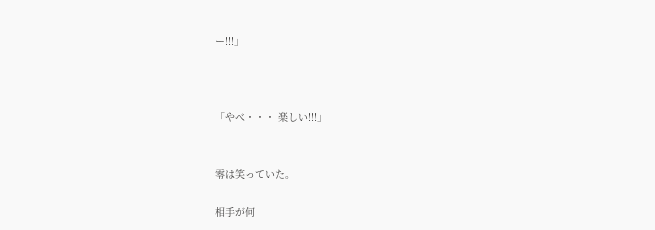ー!!!」



「やべ・・・ 楽しい!!!」


零は笑っていた。

相手が何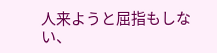人来ようと屈指もしない、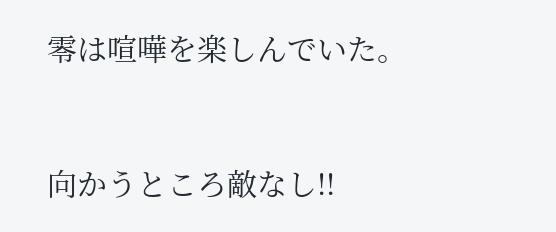零は喧嘩を楽しんでいた。


向かうところ敵なし!!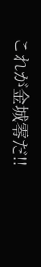これが金城零だ!!